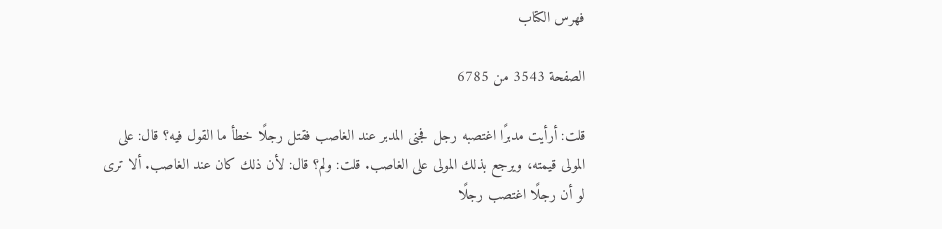فهرس الكتاب

الصفحة 3543 من 6785

قلت: أرأيت مدبرًا اغتصبه رجل فجنى المدبر عند الغاصب فقتل رجلًا خطأ ما القول فيه؟ قال: على المولى قيمته، ويرجع بذلك المولى على الغاصب. قلت: ولم؟ قال: لأن ذلك كان عند الغاصب. ألا ترى لو أن رجلًا اغتصب رجلًا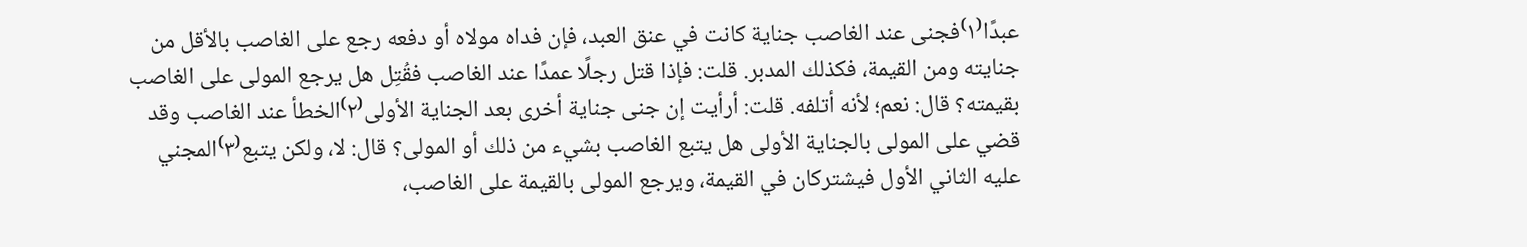عبدًا⁽١⁾فجنى عند الغاصب جناية كانت في عنق العبد، فإن فداه مولاه أو دفعه رجع على الغاصب بالأقل من جنايته ومن القيمة، فكذلك المدبر. قلت: فإذا قتل رجلًا عمدًا عند الغاصب فقُتِل هل يرجع المولى على الغاصب بقيمته؟ قال: نعم؛ لأنه أتلفه. قلت: أرأيت إن جنى جناية أخرى بعد الجناية الأولى⁽٢⁾الخطأ عند الغاصب وقد قضي على المولى بالجناية الأولى هل يتبع الغاصب بشيء من ذلك أو المولى؟ قال: لا، ولكن يتبع⁽٣⁾المجني عليه الثاني الأول فيشتركان في القيمة، ويرجع المولى بالقيمة على الغاصب،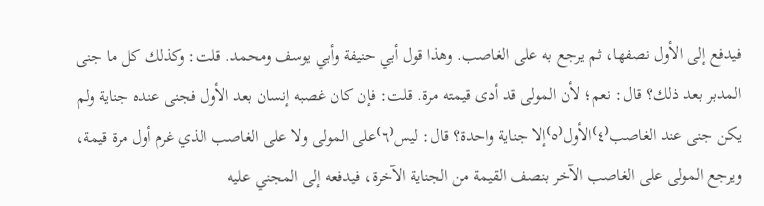فيدفع إلى الأول نصفها، ثم يرجع به على الغاصب. وهذا قول أبي حنيفة وأبي يوسف ومحمد. قلت: وكذلك كل ما جنى المدبر بعد ذلك؟ قال: نعم؛ لأن المولى قد أدى قيمته مرة. قلت: فإن كان غصبه إنسان بعد الأول فجنى عنده جناية ولم يكن جنى عند الغاصب⁽٤⁾الأول⁽٥⁾إلا جناية واحدة؟ قال: ليس⁽٦⁾على المولى ولا على الغاصب الذي غرم أول مرة قيمة، ويرجع المولى على الغاصب الآخر بنصف القيمة من الجناية الآخرة، فيدفعه إلى المجني عليه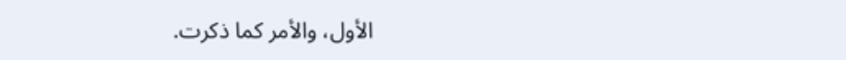الأول، والأمر كما ذكرت.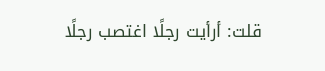قلت: أرأيت رجلًا اغتصب رجلًا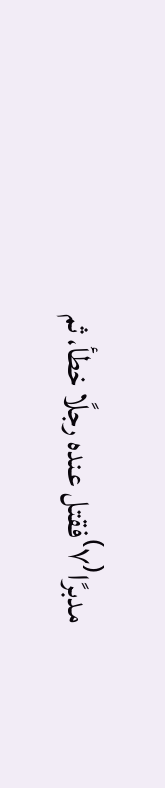مدبرًا⁽٧⁾فقتل عنده رجلًا خطأ، ثم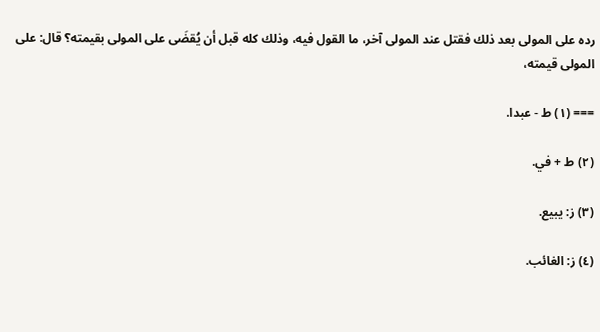رده على المولى بعد ذلك فقتل عند المولى آخر، ما القول فيه، وذلك كله قبل أن يُقضَى على المولى بقيمته؟ قال: على المولى قيمته،

=== (١) ط - عبدا.

(٢) ط + في.

(٣) ز: يبيع.

(٤) ز: الغائب.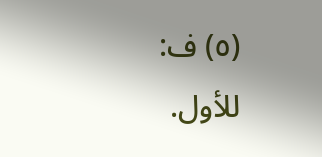(٥) ف: للأول.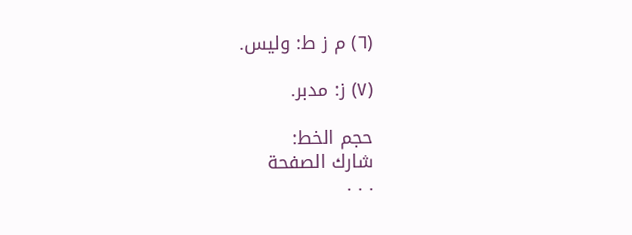(٦) م ز ط: وليس.

(٧) ز: مدبر.

حجم الخط:
شارك الصفحة
. . .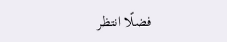فضلًا انتظر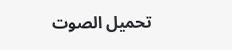تحميل الصوت